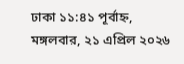ঢাকা ১১:৪১ পূর্বাহ্ন, মঙ্গলবার, ২১ এপ্রিল ২০২৬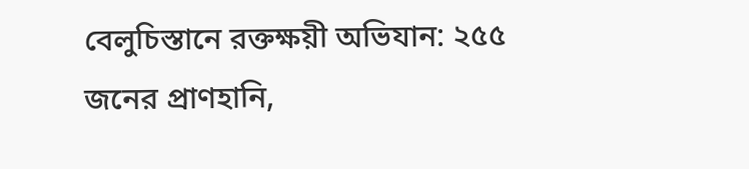বেলুচিস্তানে রক্তক্ষয়ী অভিযান: ২৫৫ জনের প্রাণহানি,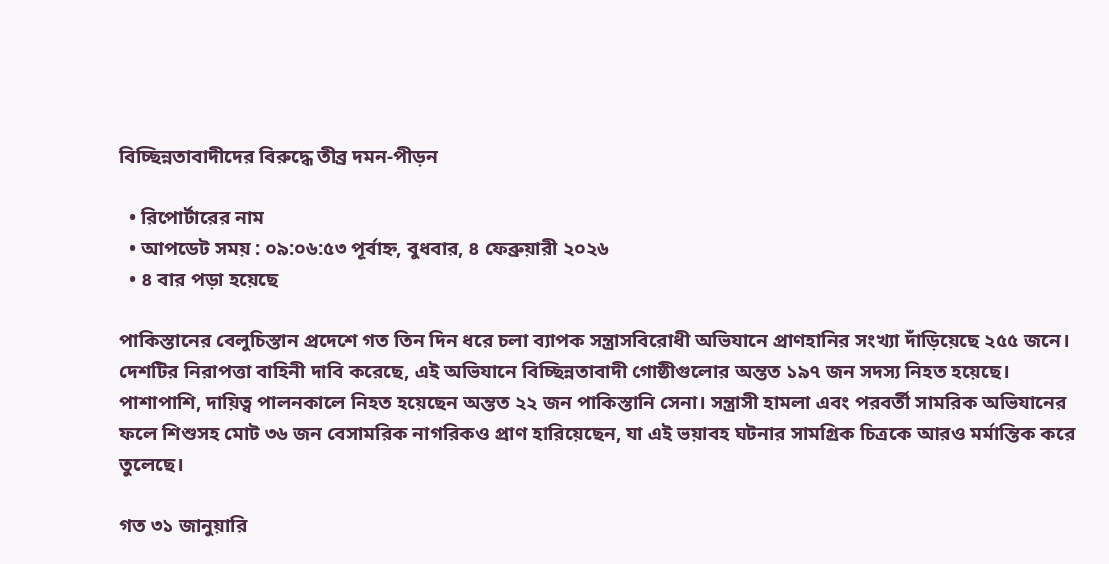বিচ্ছিন্নতাবাদীদের বিরুদ্ধে তীব্র দমন-পীড়ন

  • রিপোর্টারের নাম
  • আপডেট সময় : ০৯:০৬:৫৩ পূর্বাহ্ন, বুধবার, ৪ ফেব্রুয়ারী ২০২৬
  • ৪ বার পড়া হয়েছে

পাকিস্তানের বেলুচিস্তান প্রদেশে গত তিন দিন ধরে চলা ব্যাপক সন্ত্রাসবিরোধী অভিযানে প্রাণহানির সংখ্যা দাঁড়িয়েছে ২৫৫ জনে। দেশটির নিরাপত্তা বাহিনী দাবি করেছে, এই অভিযানে বিচ্ছিন্নতাবাদী গোষ্ঠীগুলোর অন্তত ১৯৭ জন সদস্য নিহত হয়েছে। পাশাপাশি, দায়িত্ব পালনকালে নিহত হয়েছেন অন্তত ২২ জন পাকিস্তানি সেনা। সন্ত্রাসী হামলা এবং পরবর্তী সামরিক অভিযানের ফলে শিশুসহ মোট ৩৬ জন বেসামরিক নাগরিকও প্রাণ হারিয়েছেন, যা এই ভয়াবহ ঘটনার সামগ্রিক চিত্রকে আরও মর্মান্তিক করে তুলেছে।

গত ৩১ জানুয়ারি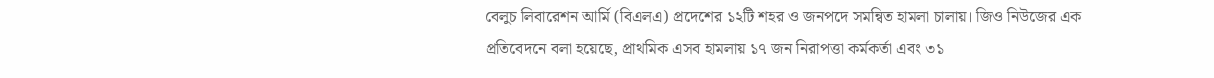বেলুচ লিবারেশন আর্মি (বিএলএ) প্রদেশের ১২টি শহর ও জনপদে সমন্বিত হামলা চালায়। জিও নিউজের এক প্রতিবেদনে বলা হয়েছে, প্রাথমিক এসব হামলায় ১৭ জন নিরাপত্তা কর্মকর্তা এবং ৩১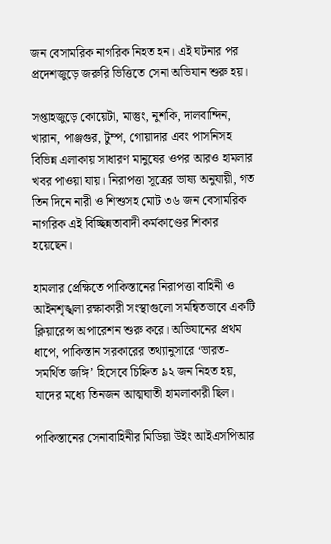জন বেসামরিক নাগরিক নিহত হন। এই ঘটনার পর প্রদেশজুড়ে জরুরি ভিত্তিতে সেনা অভিযান শুরু হয়।

সপ্তাহজুড়ে কোয়েটা, মাস্তুং, নুশকি, দালবান্দিন, খারান, পাঞ্জগুর, টুম্প, গোয়াদার এবং পাসনিসহ বিভিন্ন এলাকায় সাধারণ মানুষের ওপর আরও হামলার খবর পাওয়া যায়। নিরাপত্তা সূত্রের ভাষ্য অনুযায়ী, গত তিন দিনে নারী ও শিশুসহ মোট ৩৬ জন বেসামরিক নাগরিক এই বিচ্ছিন্নতাবাদী কর্মকাণ্ডের শিকার হয়েছেন।

হামলার প্রেক্ষিতে পাকিস্তানের নিরাপত্তা বাহিনী ও আইনশৃঙ্খলা রক্ষাকারী সংস্থাগুলো সমন্বিতভাবে একটি ক্লিয়ারেন্স অপারেশন শুরু করে। অভিযানের প্রথম ধাপে, পাকিস্তান সরকারের তথ্যানুসারে ‘ভারত-সমর্থিত জঙ্গি’ হিসেবে চিহ্নিত ৯২ জন নিহত হয়, যাদের মধ্যে তিনজন আত্মঘাতী হামলাকারী ছিল।

পাকিস্তানের সেনাবাহিনীর মিডিয়া উইং আইএসপিআর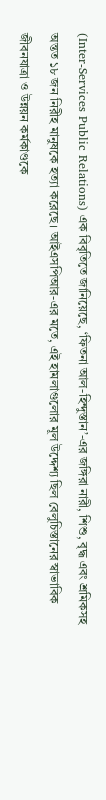(Inter-Services Public Relations) এক বিবৃতিতে জানিয়েছে, ‘ফিতনা আল-হিন্দুস্তান’-এর জঙ্গিরা নারী, শিশু, বৃদ্ধ এবং শ্রমিকসহ অন্তত ১৮ জন নিরীহ মানুষকে হত্যা করেছে। আইএসপিআর-এর মতে, এই হামলাগুলোর মূল উদ্দেশ্য ছিল বেলুচিস্তানের স্বাভাবিক জীবনযাত্রা ও উন্নয়ন কর্মকাণ্ডকে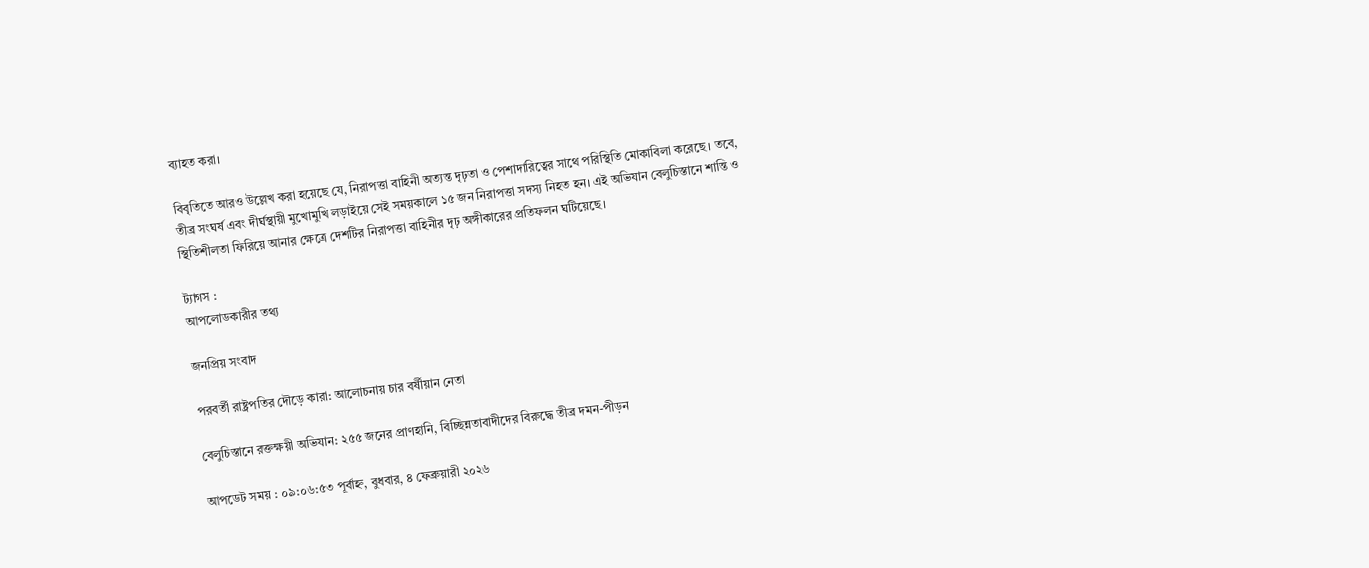ব্যাহত করা।

বিবৃতিতে আরও উল্লেখ করা হয়েছে যে, নিরাপত্তা বাহিনী অত্যন্ত দৃঢ়তা ও পেশাদারিত্বের সাথে পরিস্থিতি মোকাবিলা করেছে। তবে, তীব্র সংঘর্ষ এবং দীর্ঘস্থায়ী মুখোমুখি লড়াইয়ে সেই সময়কালে ১৫ জন নিরাপত্তা সদস্য নিহত হন। এই অভিযান বেলুচিস্তানে শান্তি ও স্থিতিশীলতা ফিরিয়ে আনার ক্ষেত্রে দেশটির নিরাপত্তা বাহিনীর দৃঢ় অঙ্গীকারের প্রতিফলন ঘটিয়েছে।

ট্যাগস :
আপলোডকারীর তথ্য

জনপ্রিয় সংবাদ

পরবর্তী রাষ্ট্রপতির দৌড়ে কারা: আলোচনায় চার বর্ষীয়ান নেতা

বেলুচিস্তানে রক্তক্ষয়ী অভিযান: ২৫৫ জনের প্রাণহানি, বিচ্ছিন্নতাবাদীদের বিরুদ্ধে তীব্র দমন-পীড়ন

আপডেট সময় : ০৯:০৬:৫৩ পূর্বাহ্ন, বুধবার, ৪ ফেব্রুয়ারী ২০২৬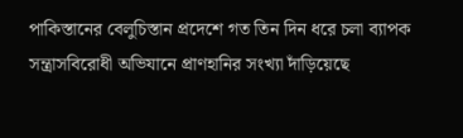পাকিস্তানের বেলুচিস্তান প্রদেশে গত তিন দিন ধরে চলা ব্যাপক সন্ত্রাসবিরোধী অভিযানে প্রাণহানির সংখ্যা দাঁড়িয়েছে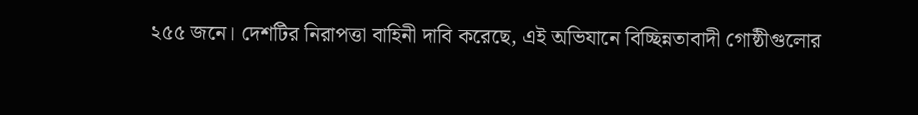২৫৫ জনে। দেশটির নিরাপত্তা বাহিনী দাবি করেছে, এই অভিযানে বিচ্ছিন্নতাবাদী গোষ্ঠীগুলোর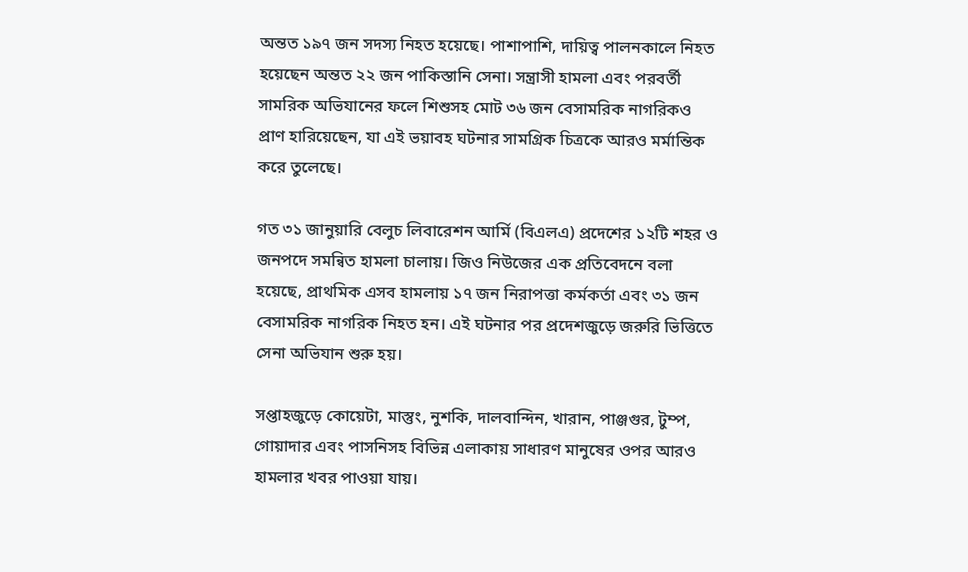অন্তত ১৯৭ জন সদস্য নিহত হয়েছে। পাশাপাশি, দায়িত্ব পালনকালে নিহত হয়েছেন অন্তত ২২ জন পাকিস্তানি সেনা। সন্ত্রাসী হামলা এবং পরবর্তী সামরিক অভিযানের ফলে শিশুসহ মোট ৩৬ জন বেসামরিক নাগরিকও প্রাণ হারিয়েছেন, যা এই ভয়াবহ ঘটনার সামগ্রিক চিত্রকে আরও মর্মান্তিক করে তুলেছে।

গত ৩১ জানুয়ারি বেলুচ লিবারেশন আর্মি (বিএলএ) প্রদেশের ১২টি শহর ও জনপদে সমন্বিত হামলা চালায়। জিও নিউজের এক প্রতিবেদনে বলা হয়েছে, প্রাথমিক এসব হামলায় ১৭ জন নিরাপত্তা কর্মকর্তা এবং ৩১ জন বেসামরিক নাগরিক নিহত হন। এই ঘটনার পর প্রদেশজুড়ে জরুরি ভিত্তিতে সেনা অভিযান শুরু হয়।

সপ্তাহজুড়ে কোয়েটা, মাস্তুং, নুশকি, দালবান্দিন, খারান, পাঞ্জগুর, টুম্প, গোয়াদার এবং পাসনিসহ বিভিন্ন এলাকায় সাধারণ মানুষের ওপর আরও হামলার খবর পাওয়া যায়।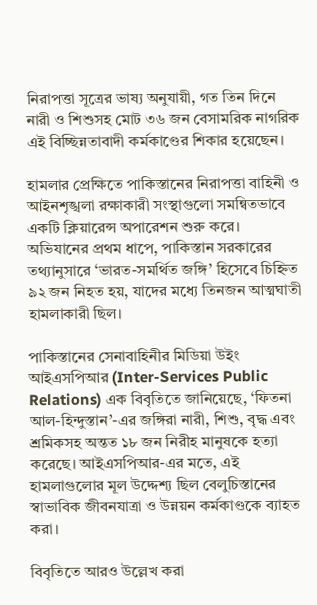নিরাপত্তা সূত্রের ভাষ্য অনুযায়ী, গত তিন দিনে নারী ও শিশুসহ মোট ৩৬ জন বেসামরিক নাগরিক এই বিচ্ছিন্নতাবাদী কর্মকাণ্ডের শিকার হয়েছেন।

হামলার প্রেক্ষিতে পাকিস্তানের নিরাপত্তা বাহিনী ও আইনশৃঙ্খলা রক্ষাকারী সংস্থাগুলো সমন্বিতভাবে একটি ক্লিয়ারেন্স অপারেশন শুরু করে। অভিযানের প্রথম ধাপে, পাকিস্তান সরকারের তথ্যানুসারে ‘ভারত-সমর্থিত জঙ্গি’ হিসেবে চিহ্নিত ৯২ জন নিহত হয়, যাদের মধ্যে তিনজন আত্মঘাতী হামলাকারী ছিল।

পাকিস্তানের সেনাবাহিনীর মিডিয়া উইং আইএসপিআর (Inter-Services Public Relations) এক বিবৃতিতে জানিয়েছে, ‘ফিতনা আল-হিন্দুস্তান’-এর জঙ্গিরা নারী, শিশু, বৃদ্ধ এবং শ্রমিকসহ অন্তত ১৮ জন নিরীহ মানুষকে হত্যা করেছে। আইএসপিআর-এর মতে, এই হামলাগুলোর মূল উদ্দেশ্য ছিল বেলুচিস্তানের স্বাভাবিক জীবনযাত্রা ও উন্নয়ন কর্মকাণ্ডকে ব্যাহত করা।

বিবৃতিতে আরও উল্লেখ করা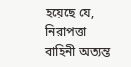হয়েছে যে, নিরাপত্তা বাহিনী অত্যন্ত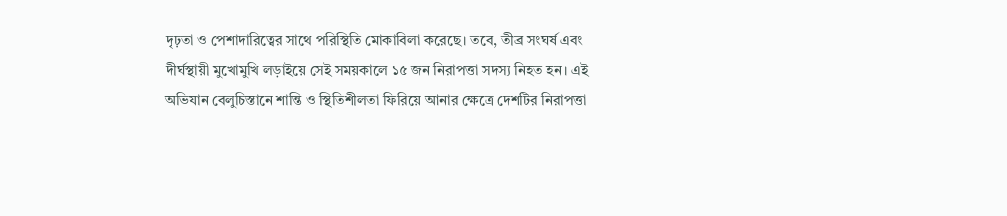দৃঢ়তা ও পেশাদারিত্বের সাথে পরিস্থিতি মোকাবিলা করেছে। তবে, তীব্র সংঘর্ষ এবং দীর্ঘস্থায়ী মুখোমুখি লড়াইয়ে সেই সময়কালে ১৫ জন নিরাপত্তা সদস্য নিহত হন। এই অভিযান বেলুচিস্তানে শান্তি ও স্থিতিশীলতা ফিরিয়ে আনার ক্ষেত্রে দেশটির নিরাপত্তা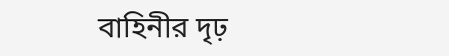বাহিনীর দৃঢ়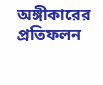অঙ্গীকারের প্রতিফলন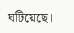ঘটিয়েছে।